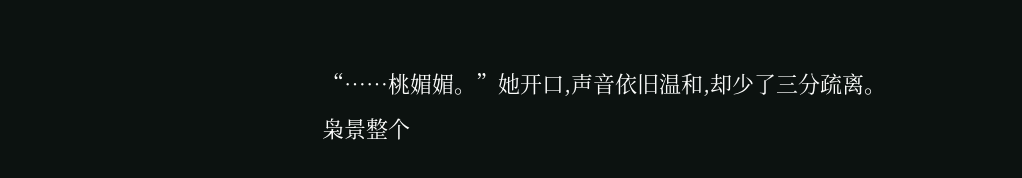“……桃媚媚。”她开口,声音依旧温和,却少了三分疏离。
枭景整个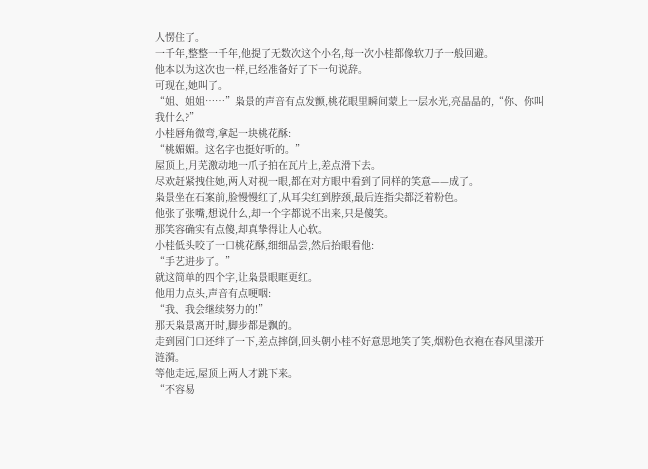人愣住了。
一千年,整整一千年,他提了无数次这个小名,每一次小桂都像软刀子一般回避。
他本以为这次也一样,已经准备好了下一句说辞。
可现在,她叫了。
“姐、姐姐……”枭景的声音有点发颤,桃花眼里瞬间蒙上一层水光,亮晶晶的,“你、你叫我什么?”
小桂唇角微弯,拿起一块桃花酥:
“桃媚媚。这名字也挺好听的。”
屋顶上,月芜激动地一爪子拍在瓦片上,差点滑下去。
尽欢赶紧拽住她,两人对视一眼,都在对方眼中看到了同样的笑意——成了。
枭景坐在石案前,脸慢慢红了,从耳尖红到脖颈,最后连指尖都泛着粉色。
他张了张嘴,想说什么,却一个字都说不出来,只是傻笑。
那笑容确实有点傻,却真挚得让人心软。
小桂低头咬了一口桃花酥,细细品尝,然后抬眼看他:
“手艺进步了。”
就这简单的四个字,让枭景眼眶更红。
他用力点头,声音有点哽咽:
“我、我会继续努力的!”
那天枭景离开时,脚步都是飘的。
走到园门口还绊了一下,差点摔倒,回头朝小桂不好意思地笑了笑,烟粉色衣袍在春风里漾开涟漪。
等他走远,屋顶上两人才跳下来。
“不容易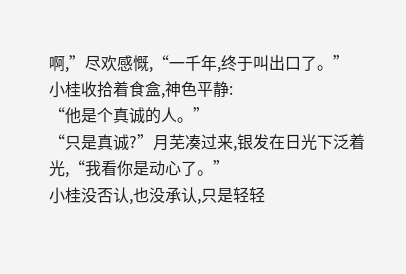啊,”尽欢感慨,“一千年,终于叫出口了。”
小桂收拾着食盒,神色平静:
“他是个真诚的人。”
“只是真诚?”月芜凑过来,银发在日光下泛着光,“我看你是动心了。”
小桂没否认,也没承认,只是轻轻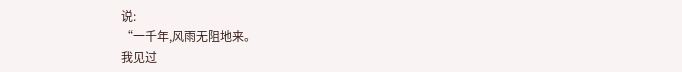说:
“一千年,风雨无阻地来。
我见过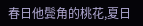春日他鬓角的桃花,夏日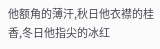他额角的薄汗,秋日他衣襟的桂香,冬日他指尖的冰红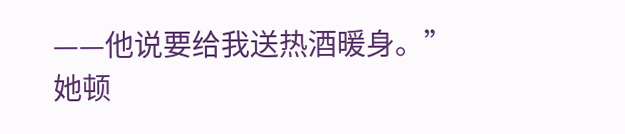——他说要给我送热酒暖身。”
她顿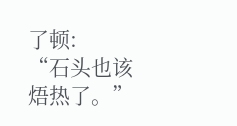了顿:
“石头也该焐热了。”